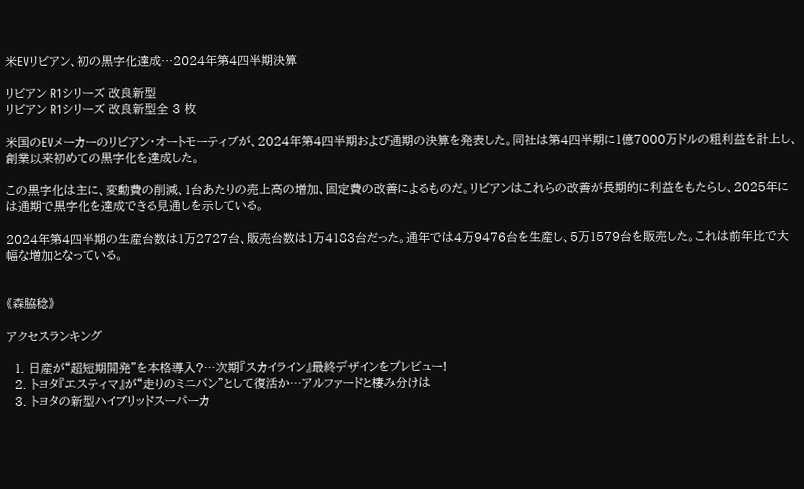米EVリビアン、初の黒字化達成…2024年第4四半期決算

リビアン R1シリーズ 改良新型
リビアン R1シリーズ 改良新型全 3 枚

米国のEVメーカーのリビアン・オートモーティブが、2024年第4四半期および通期の決算を発表した。同社は第4四半期に1億7000万ドルの粗利益を計上し、創業以来初めての黒字化を達成した。

この黒字化は主に、変動費の削減、1台あたりの売上高の増加、固定費の改善によるものだ。リビアンはこれらの改善が長期的に利益をもたらし、2025年には通期で黒字化を達成できる見通しを示している。

2024年第4四半期の生産台数は1万2727台、販売台数は1万4183台だった。通年では4万9476台を生産し、5万1579台を販売した。これは前年比で大幅な増加となっている。


《森脇稔》

アクセスランキング

  1. 日産が“超短期開発”を本格導入?…次期『スカイライン』最終デザインをプレビュー!
  2. トヨタ『エスティマ』が“走りのミニバン”として復活か…アルファードと棲み分けは
  3. トヨタの新型ハイブリッドスーパーカ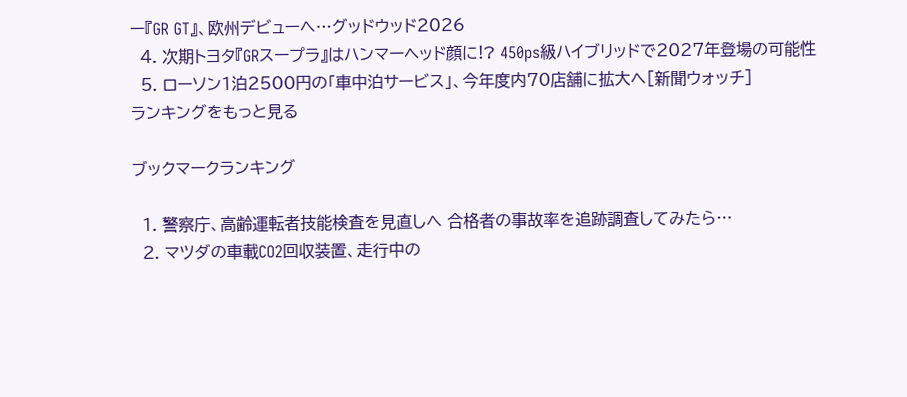ー『GR GT』、欧州デビューへ…グッドウッド2026
  4. 次期トヨタ『GRスープラ』はハンマーヘッド顔に!? 450ps級ハイブリッドで2027年登場の可能性
  5. ローソン1泊2500円の「車中泊サービス」、今年度内70店舗に拡大へ[新聞ウォッチ]
ランキングをもっと見る

ブックマークランキング

  1. 警察庁、高齢運転者技能検査を見直しへ 合格者の事故率を追跡調査してみたら…
  2. マツダの車載CO2回収装置、走行中の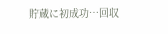貯蔵に初成功…回収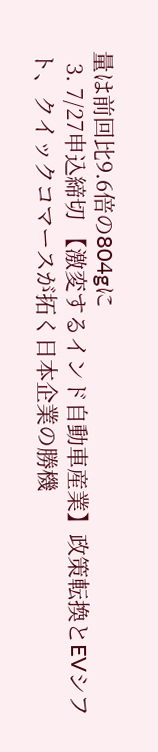量は前回比9.6倍の804gに
  3. 7/27申込締切 【激変するインド自動車産業】政策転換とEVシフト、クイックコマースが拓く日本企業の勝機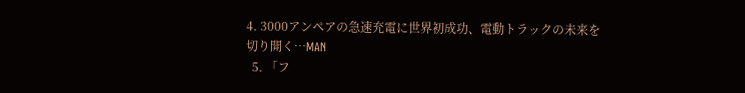4. 3000アンペアの急速充電に世界初成功、電動トラックの未来を切り開く…MAN
  5. 「フ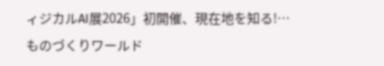ィジカルAI展2026」初開催、現在地を知る!…ものづくりワールド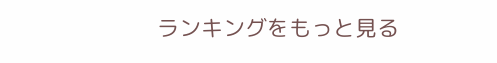ランキングをもっと見る